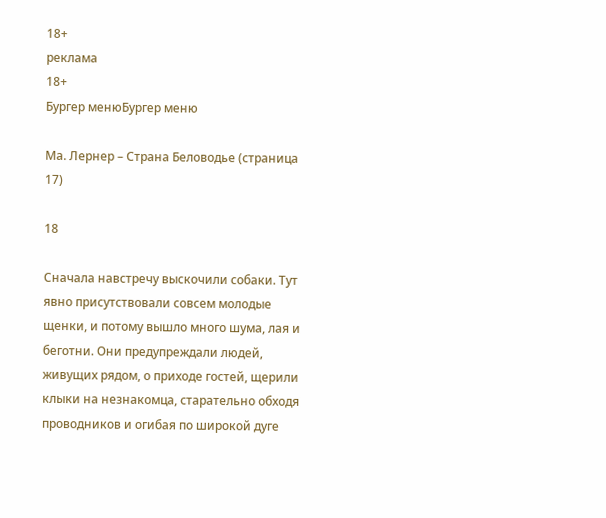18+
реклама
18+
Бургер менюБургер меню

Ма. Лернер – Страна Беловодье (страница 17)

18

Сначала навстречу выскочили собаки. Тут явно присутствовали совсем молодые щенки, и потому вышло много шума, лая и беготни. Они предупреждали людей, живущих рядом, о приходе гостей, щерили клыки на незнакомца, старательно обходя проводников и огибая по широкой дуге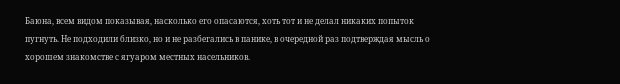Баюна, всем видом показывая, насколько его опасаются, хоть тот и не делал никаких попыток пугнуть. Не подходили близко, но и не разбегались в панике, в очередной раз подтверждая мысль о хорошем знакомстве с ягуаром местных насельников.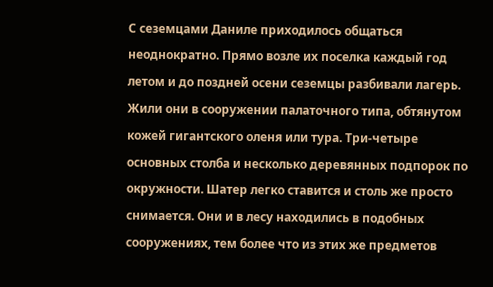С сеземцами Даниле приходилось общаться неоднократно. Прямо возле их поселка каждый год летом и до поздней осени сеземцы разбивали лагерь. Жили они в сооружении палаточного типа, обтянутом кожей гигантского оленя или тура. Три-четыре основных столба и несколько деревянных подпорок по окружности. Шатер легко ставится и столь же просто снимается. Они и в лесу находились в подобных сооружениях, тем более что из этих же предметов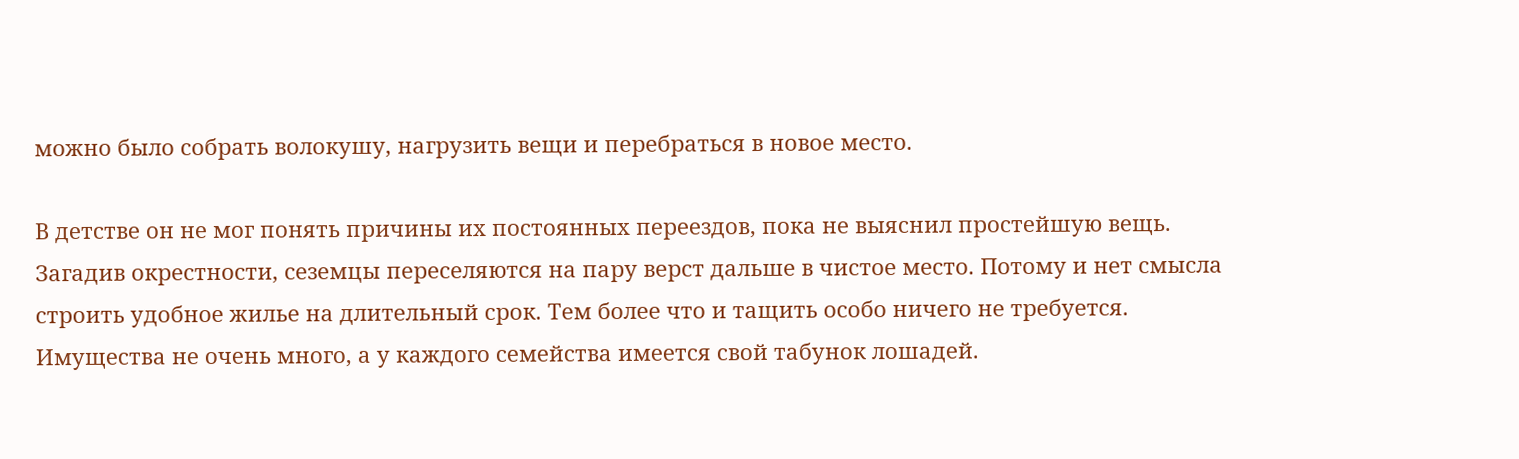можно было собрать волокушу, нагрузить вещи и перебраться в новое место.

В детстве он не мог понять причины их постоянных переездов, пока не выяснил простейшую вещь. Загадив окрестности, сеземцы переселяются на пару верст дальше в чистое место. Потому и нет смысла строить удобное жилье на длительный срок. Тем более что и тащить особо ничего не требуется. Имущества не очень много, а у каждого семейства имеется свой табунок лошадей.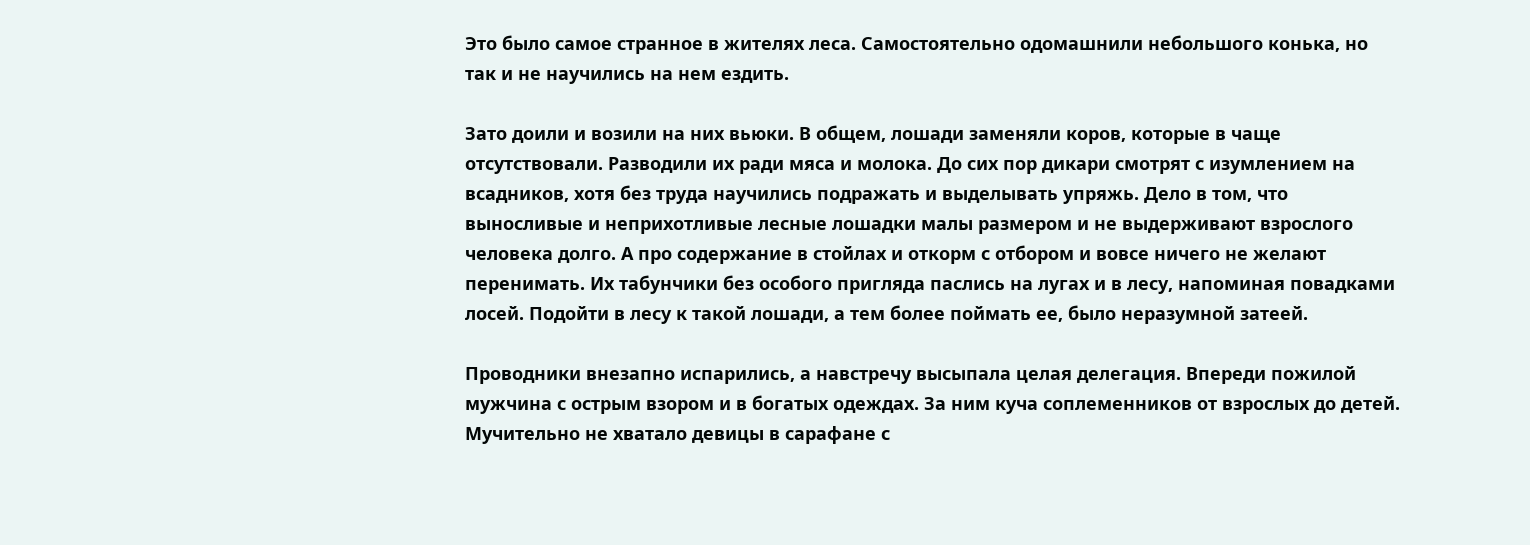Это было самое странное в жителях леса. Самостоятельно одомашнили небольшого конька, но так и не научились на нем ездить.

Зато доили и возили на них вьюки. В общем, лошади заменяли коров, которые в чаще отсутствовали. Разводили их ради мяса и молока. До сих пор дикари смотрят с изумлением на всадников, хотя без труда научились подражать и выделывать упряжь. Дело в том, что выносливые и неприхотливые лесные лошадки малы размером и не выдерживают взрослого человека долго. А про содержание в стойлах и откорм с отбором и вовсе ничего не желают перенимать. Их табунчики без особого пригляда паслись на лугах и в лесу, напоминая повадками лосей. Подойти в лесу к такой лошади, а тем более поймать ее, было неразумной затеей.

Проводники внезапно испарились, а навстречу высыпала целая делегация. Впереди пожилой мужчина с острым взором и в богатых одеждах. За ним куча соплеменников от взрослых до детей. Мучительно не хватало девицы в сарафане с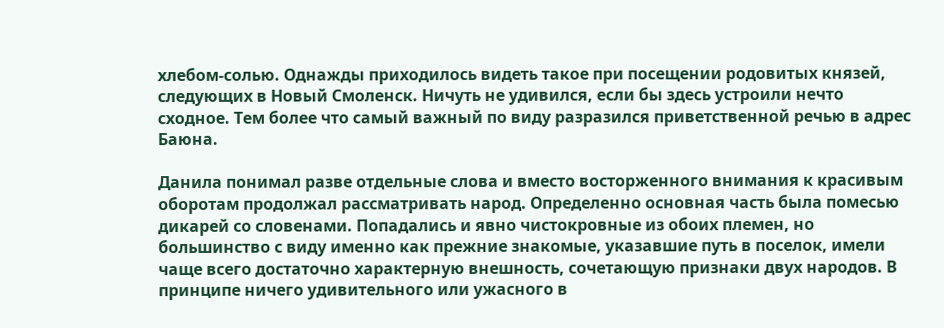хлебом-солью. Однажды приходилось видеть такое при посещении родовитых князей, следующих в Новый Смоленск. Ничуть не удивился, если бы здесь устроили нечто сходное. Тем более что самый важный по виду разразился приветственной речью в адрес Баюна.

Данила понимал разве отдельные слова и вместо восторженного внимания к красивым оборотам продолжал рассматривать народ. Определенно основная часть была помесью дикарей со словенами. Попадались и явно чистокровные из обоих племен, но большинство с виду именно как прежние знакомые, указавшие путь в поселок, имели чаще всего достаточно характерную внешность, сочетающую признаки двух народов. В принципе ничего удивительного или ужасного в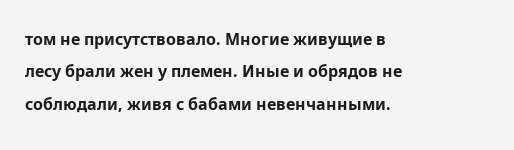том не присутствовало. Многие живущие в лесу брали жен у племен. Иные и обрядов не соблюдали, живя с бабами невенчанными.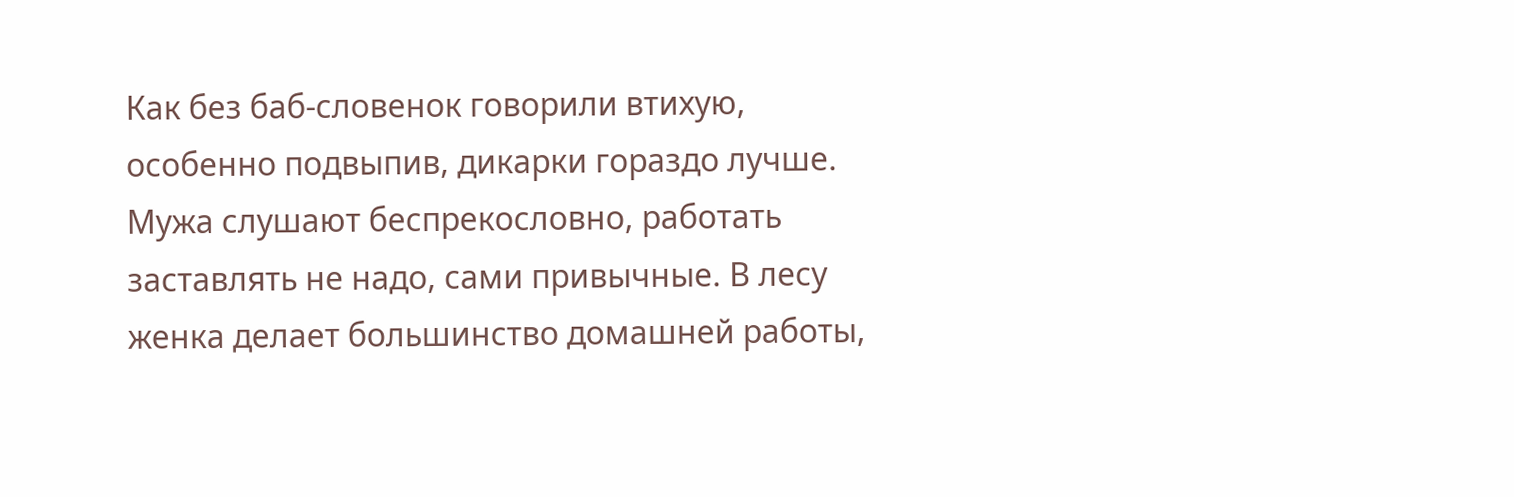Как без баб-словенок говорили втихую, особенно подвыпив, дикарки гораздо лучше. Мужа слушают беспрекословно, работать заставлять не надо, сами привычные. В лесу женка делает большинство домашней работы,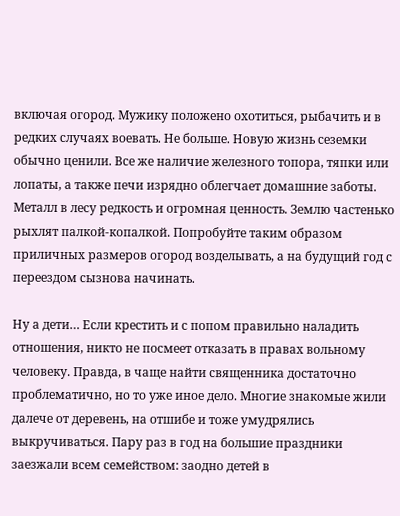включая огород. Мужику положено охотиться, рыбачить и в редких случаях воевать. Не больше. Новую жизнь сеземки обычно ценили. Все же наличие железного топора, тяпки или лопаты, а также печи изрядно облегчает домашние заботы. Металл в лесу редкость и огромная ценность. Землю частенько рыхлят палкой-копалкой. Попробуйте таким образом приличных размеров огород возделывать, а на будущий год с переездом сызнова начинать.

Ну а дети… Если крестить и с попом правильно наладить отношения, никто не посмеет отказать в правах вольному человеку. Правда, в чаще найти священника достаточно проблематично, но то уже иное дело. Многие знакомые жили далече от деревень, на отшибе и тоже умудрялись выкручиваться. Пару раз в год на большие праздники заезжали всем семейством: заодно детей в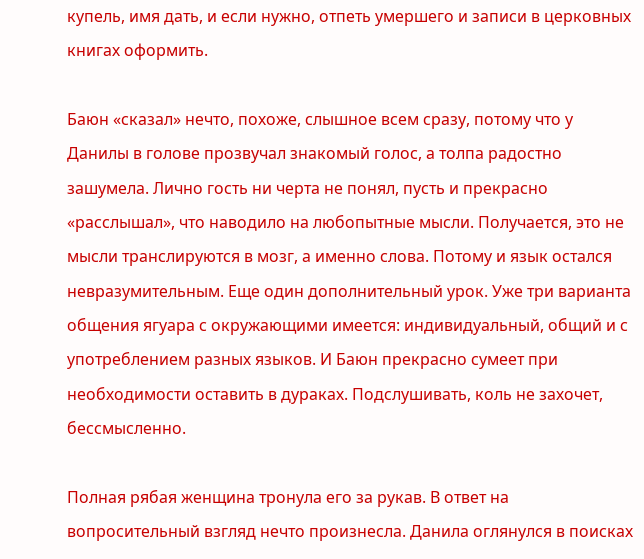купель, имя дать, и если нужно, отпеть умершего и записи в церковных книгах оформить.

Баюн «сказал» нечто, похоже, слышное всем сразу, потому что у Данилы в голове прозвучал знакомый голос, а толпа радостно зашумела. Лично гость ни черта не понял, пусть и прекрасно «расслышал», что наводило на любопытные мысли. Получается, это не мысли транслируются в мозг, а именно слова. Потому и язык остался невразумительным. Еще один дополнительный урок. Уже три варианта общения ягуара с окружающими имеется: индивидуальный, общий и с употреблением разных языков. И Баюн прекрасно сумеет при необходимости оставить в дураках. Подслушивать, коль не захочет, бессмысленно.

Полная рябая женщина тронула его за рукав. В ответ на вопросительный взгляд нечто произнесла. Данила оглянулся в поисках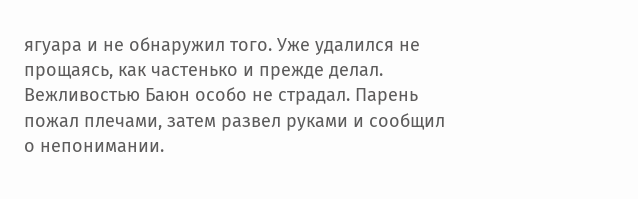ягуара и не обнаружил того. Уже удалился не прощаясь, как частенько и прежде делал. Вежливостью Баюн особо не страдал. Парень пожал плечами, затем развел руками и сообщил о непонимании.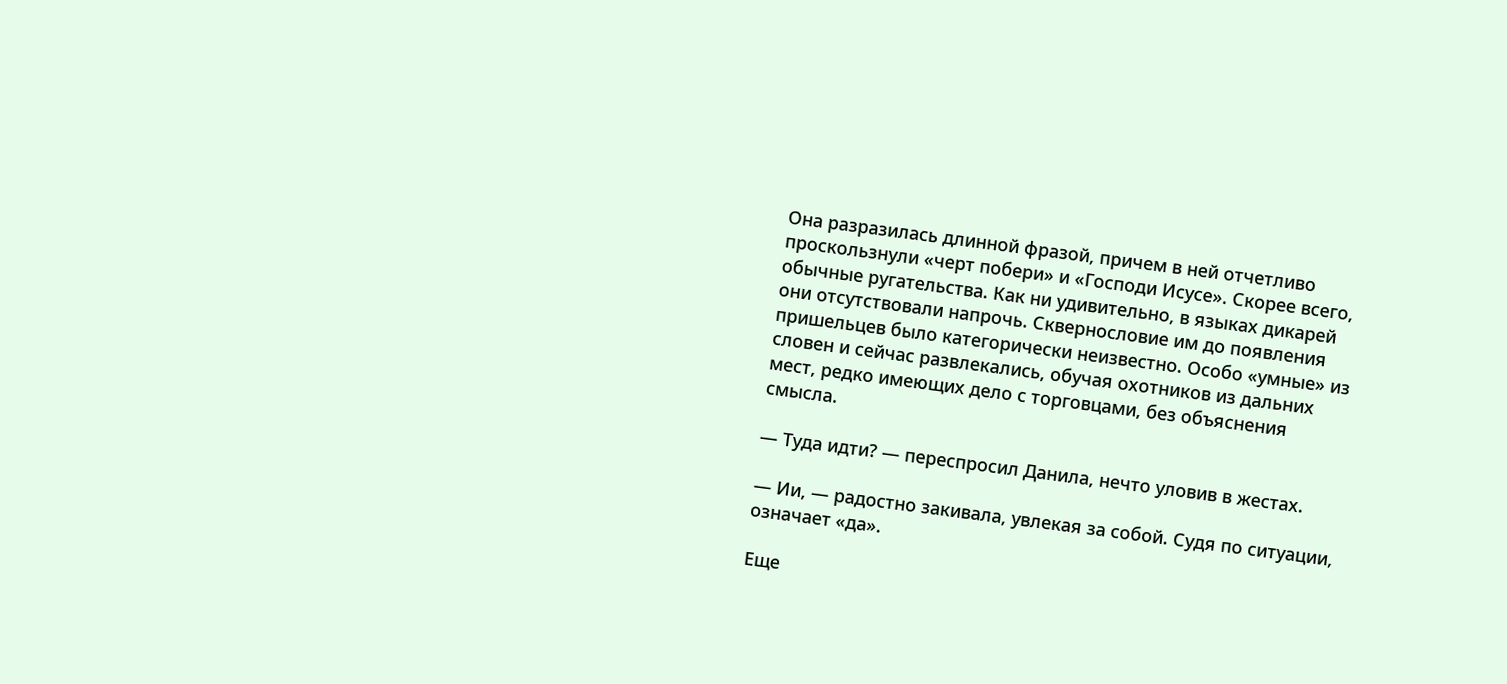Она разразилась длинной фразой, причем в ней отчетливо проскользнули «черт побери» и «Господи Исусе». Скорее всего, обычные ругательства. Как ни удивительно, в языках дикарей они отсутствовали напрочь. Сквернословие им до появления пришельцев было категорически неизвестно. Особо «умные» из словен и сейчас развлекались, обучая охотников из дальних мест, редко имеющих дело с торговцами, без объяснения смысла.

— Туда идти? — переспросил Данила, нечто уловив в жестах.

— Ии, — радостно закивала, увлекая за собой. Судя по ситуации, означает «да».

Еще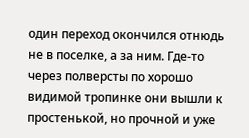один переход окончился отнюдь не в поселке, а за ним. Где-то через полверсты по хорошо видимой тропинке они вышли к простенькой, но прочной и уже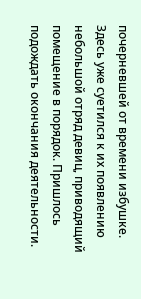почерневшей от времени избушке. Здесь уже суетился к их появлению небольшой отряд девиц, приводящий помещение в порядок. Пришлось подождать окончания деятельности.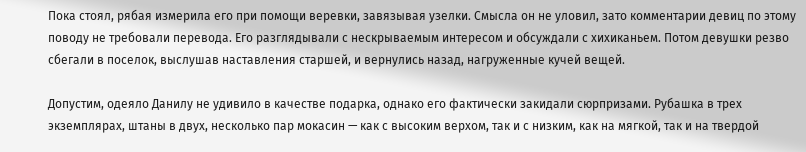Пока стоял, рябая измерила его при помощи веревки, завязывая узелки. Смысла он не уловил, зато комментарии девиц по этому поводу не требовали перевода. Его разглядывали с нескрываемым интересом и обсуждали с хихиканьем. Потом девушки резво сбегали в поселок, выслушав наставления старшей, и вернулись назад, нагруженные кучей вещей.

Допустим, одеяло Данилу не удивило в качестве подарка, однако его фактически закидали сюрпризами. Рубашка в трех экземплярах, штаны в двух, несколько пар мокасин — как с высоким верхом, так и с низким, как на мягкой, так и на твердой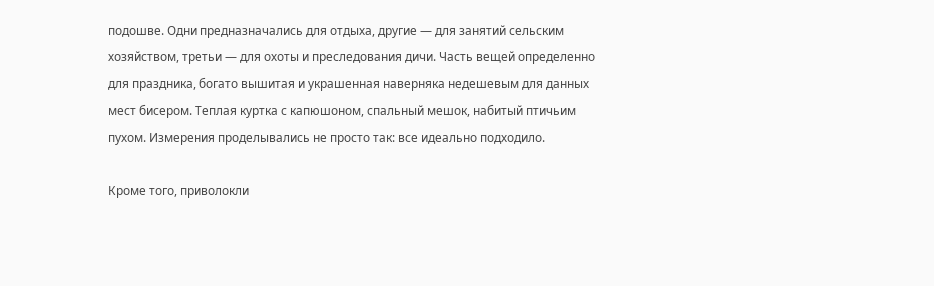подошве. Одни предназначались для отдыха, другие — для занятий сельским хозяйством, третьи — для охоты и преследования дичи. Часть вещей определенно для праздника, богато вышитая и украшенная наверняка недешевым для данных мест бисером. Теплая куртка с капюшоном, спальный мешок, набитый птичьим пухом. Измерения проделывались не просто так: все идеально подходило.

Кроме того, приволокли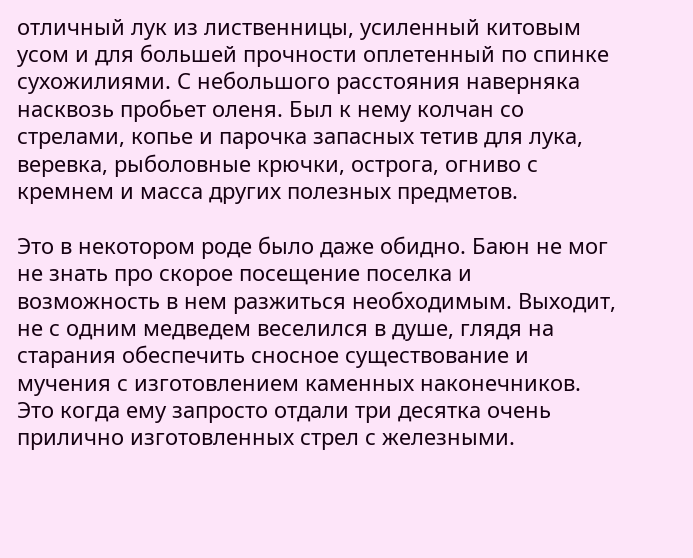отличный лук из лиственницы, усиленный китовым усом и для большей прочности оплетенный по спинке сухожилиями. С небольшого расстояния наверняка насквозь пробьет оленя. Был к нему колчан со стрелами, копье и парочка запасных тетив для лука, веревка, рыболовные крючки, острога, огниво с кремнем и масса других полезных предметов.

Это в некотором роде было даже обидно. Баюн не мог не знать про скорое посещение поселка и возможность в нем разжиться необходимым. Выходит, не с одним медведем веселился в душе, глядя на старания обеспечить сносное существование и мучения с изготовлением каменных наконечников. Это когда ему запросто отдали три десятка очень прилично изготовленных стрел с железными.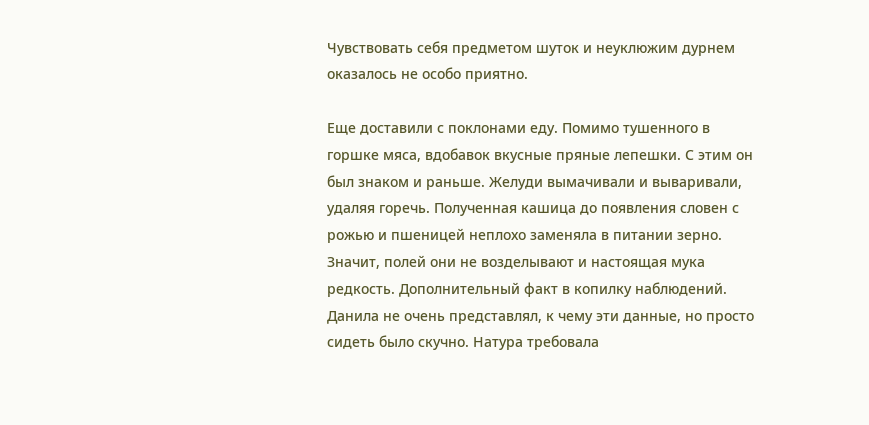Чувствовать себя предметом шуток и неуклюжим дурнем оказалось не особо приятно.

Еще доставили с поклонами еду. Помимо тушенного в горшке мяса, вдобавок вкусные пряные лепешки. С этим он был знаком и раньше. Желуди вымачивали и вываривали, удаляя горечь. Полученная кашица до появления словен с рожью и пшеницей неплохо заменяла в питании зерно. Значит, полей они не возделывают и настоящая мука редкость. Дополнительный факт в копилку наблюдений. Данила не очень представлял, к чему эти данные, но просто сидеть было скучно. Натура требовала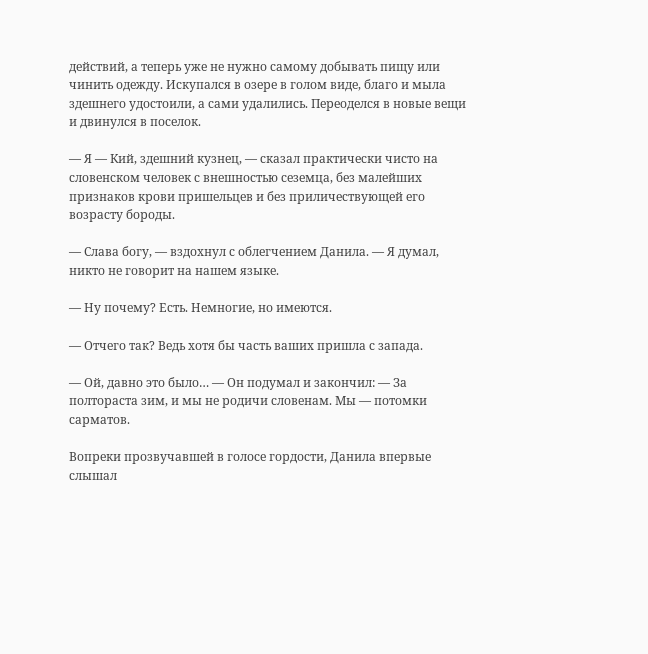действий, а теперь уже не нужно самому добывать пищу или чинить одежду. Искупался в озере в голом виде, благо и мыла здешнего удостоили, а сами удалились. Переоделся в новые вещи и двинулся в поселок.

— Я — Кий, здешний кузнец, — сказал практически чисто на словенском человек с внешностью сеземца, без малейших признаков крови пришельцев и без приличествующей его возрасту бороды.

— Слава богу, — вздохнул с облегчением Данила. — Я думал, никто не говорит на нашем языке.

— Ну почему? Есть. Немногие, но имеются.

— Отчего так? Ведь хотя бы часть ваших пришла с запада.

— Ой, давно это было… — Он подумал и закончил: — За полтораста зим, и мы не родичи словенам. Мы — потомки сарматов.

Вопреки прозвучавшей в голосе гордости, Данила впервые слышал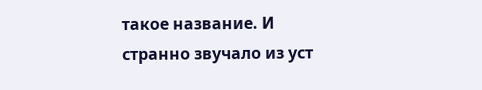такое название. И странно звучало из уст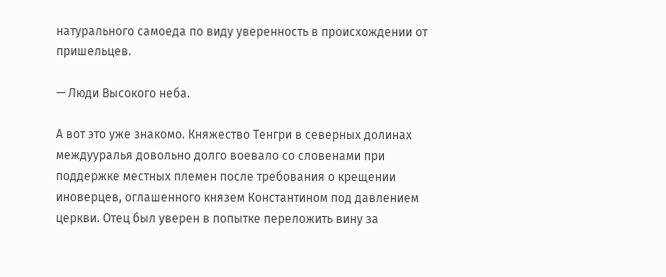натурального самоеда по виду уверенность в происхождении от пришельцев.

— Люди Высокого неба.

А вот это уже знакомо. Княжество Тенгри в северных долинах междууралья довольно долго воевало со словенами при поддержке местных племен после требования о крещении иноверцев, оглашенного князем Константином под давлением церкви. Отец был уверен в попытке переложить вину за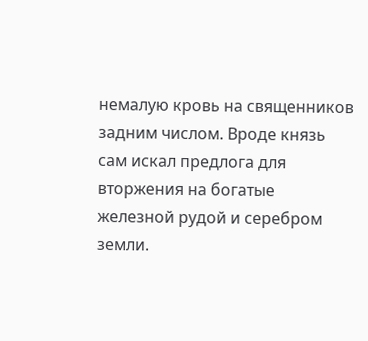немалую кровь на священников задним числом. Вроде князь сам искал предлога для вторжения на богатые железной рудой и серебром земли.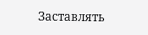Заставлять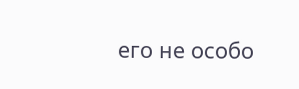его не особо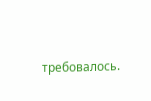требовалось.